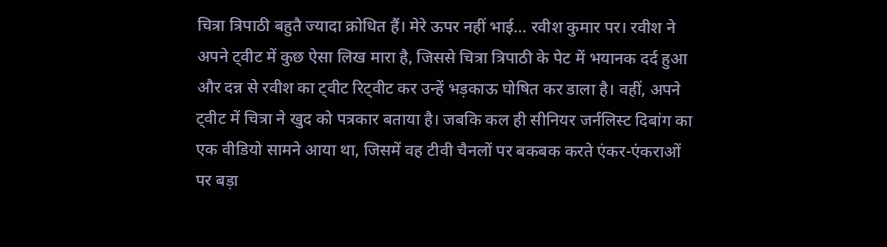चित्रा त्रिपाठी बहुतै ज्यादा क्रोधित हैं। मेरे ऊपर नहीं भाई… रवीश कुमार पर। रवीश ने अपने ट्वीट में कुछ ऐसा लिख मारा है, जिससे चित्रा त्रिपाठी के पेट में भयानक दर्द हुआ और दन्न से रवीश का ट्वीट रिट्वीट कर उन्हें भड़काऊ घोषित कर डाला है। वहीं, अपने ट्वीट में चित्रा ने खुद को पत्रकार बताया है। जबकि कल ही सीनियर जर्नलिस्ट दिबांग का एक वीडियो सामने आया था, जिसमें वह टीवी चैनलों पर बकबक करते एंकर-एंकराओं पर बड़ा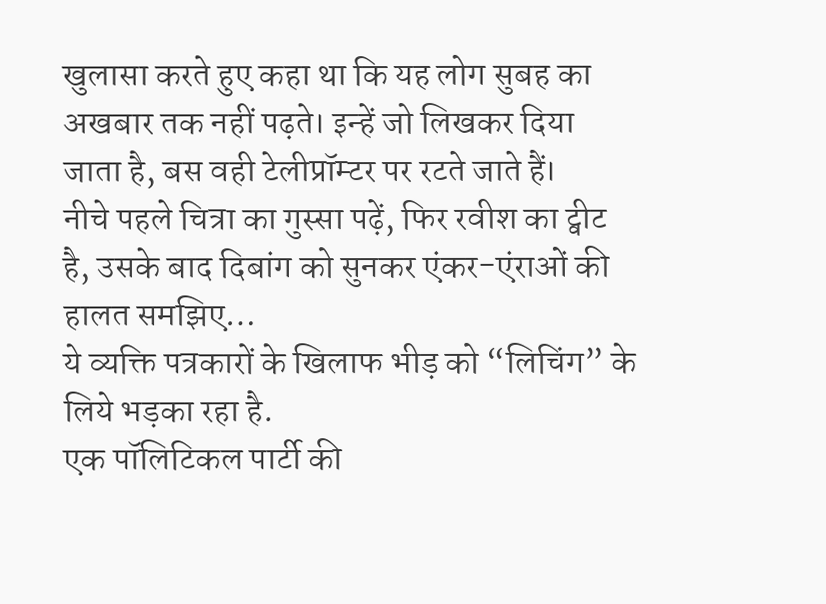खुलासा करते हुए कहा था कि यह लोग सुबह का अखबार तक नहीं पढ़ते। इन्हें जो लिखकर दिया जाता है, बस वही टेलीप्रॉम्टर पर रटते जाते हैं।
नीचे पहले चित्रा का गुस्सा पढ़ें, फिर रवीश का ट्वीट है, उसके बाद दिबांग को सुनकर एंकर-एंराओं की हालत समझिए…
ये व्यक्ति पत्रकारों के खिलाफ भीड़ को “लिचिंग” के लिये भड़का रहा है.
एक पॉलिटिकल पार्टी की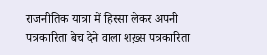राजनीतिक यात्रा में हिस्सा लेकर अपनी पत्रकारिता बेच देने वाला शख़्स पत्रकारिता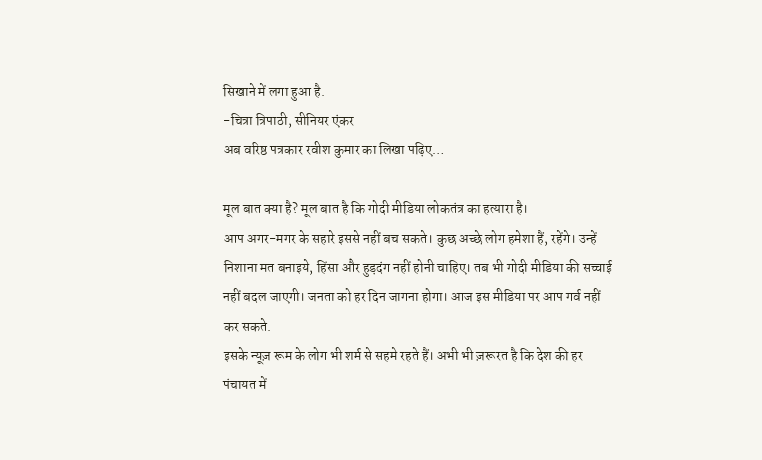सिखाने में लगा हुआ है.
-चित्रा त्रिपाठी, सीनियर एंकर
अब वरिष्ठ पत्रकार रवीश कुमार का लिखा पढ़िए…

मूल बात क्या है? मूल बात है कि गोदी मीडिया लोकतंत्र का हत्यारा है।
आप अगर-मगर के सहारे इससे नहीं बच सकते। कुछ अच्छे लोग हमेशा हैं, रहेंगे। उन्हें निशाना मत बनाइये, हिंसा और हुड़दंग नहीं होनी चाहिए। तब भी गोदी मीडिया की सच्चाई नहीं बदल जाएगी। जनता को हर दिन जागना होगा। आज इस मीडिया पर आप गर्व नहीं कर सकते.
इसके न्यूज़ रूम के लोग भी शर्म से सहमे रहते हैं। अभी भी ज़रूरत है कि देश की हर पंचायत में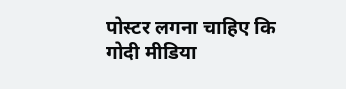पोस्टर लगना चाहिए कि गोदी मीडिया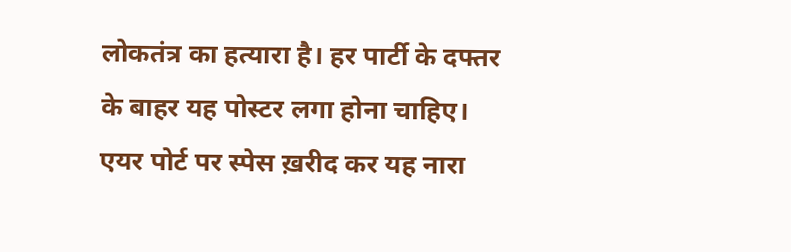लोकतंत्र का हत्यारा है। हर पार्टी के दफ्तर के बाहर यह पोस्टर लगा होना चाहिए। एयर पोर्ट पर स्पेस ख़रीद कर यह नारा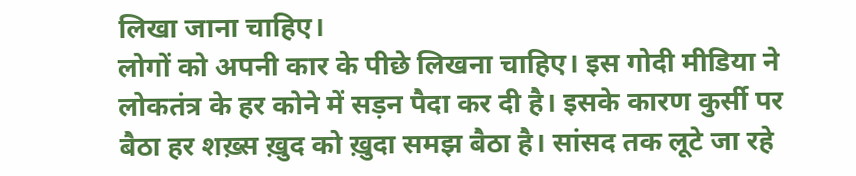लिखा जाना चाहिए।
लोगों को अपनी कार के पीछे लिखना चाहिए। इस गोदी मीडिया ने लोकतंत्र के हर कोने में सड़न पैदा कर दी है। इसके कारण कुर्सी पर बैठा हर शख़्स ख़ुद को ख़ुदा समझ बैठा है। सांसद तक लूटे जा रहे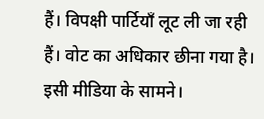हैं। विपक्षी पार्टियाँ लूट ली जा रही हैं। वोट का अधिकार छीना गया है। इसी मीडिया के सामने।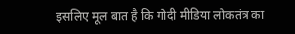इसलिए मूल बात है कि गोदी मीडिया लोकतंत्र का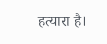हत्यारा है।